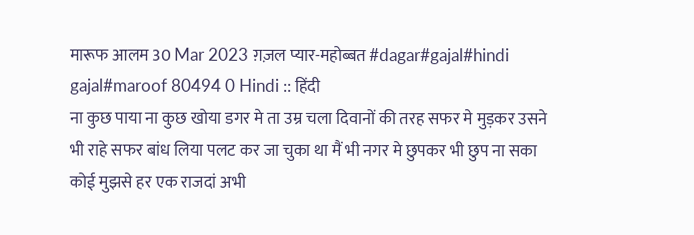मारूफ आलम 30 Mar 2023 ग़ज़ल प्यार-महोब्बत #dagar#gajal#hindi gajal#maroof 80494 0 Hindi :: हिंदी
ना कुछ पाया ना कुछ खोया डगर मे ता उम्र चला दिवानों की तरह सफर मे मुड़कर उसने भी राहे सफर बांध लिया पलट कर जा चुका था मैं भी नगर मे छुपकर भी छुप ना सका कोई मुझसे हर एक राजदां अभी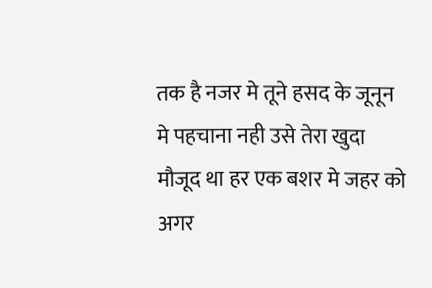तक है नजर मे तूने हसद के जूनून मे पहचाना नही उसे तेरा खुदा मौजूद था हर एक बशर मे जहर को अगर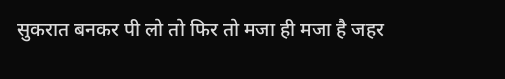सुकरात बनकर पी लो तो फिर तो मजा ही मजा है जहर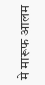मे मारूफ आलम